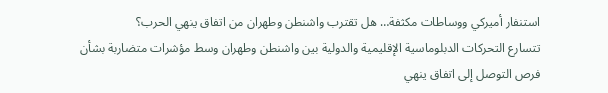استنفار أميركي ووساطات مكثفة… هل تقترب واشنطن وطهران من اتفاق ينهي الحرب؟
تتسارع التحركات الدبلوماسية الإقليمية والدولية بين واشنطن وطهران وسط مؤشرات متضاربة بشأن فرص التوصل إلى اتفاق ينهي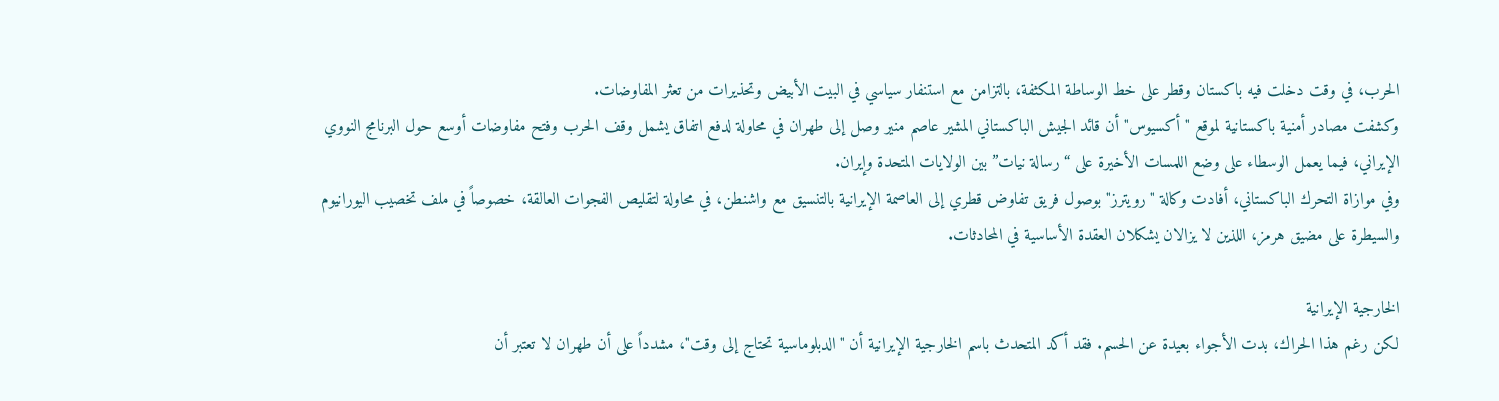الحرب، في وقت دخلت فيه باكستان وقطر على خط الوساطة المكثفة، بالتزامن مع استنفار سياسي في البيت الأبيض وتحذيرات من تعثر المفاوضات.
وكشفت مصادر أمنية باكستانية لموقع "أكسيوس" أن قائد الجيش الباكستاني المشير عاصم منير وصل إلى طهران في محاولة لدفع اتفاق يشمل وقف الحرب وفتح مفاوضات أوسع حول البرنامج النووي الإيراني، فيما يعمل الوسطاء على وضع اللمسات الأخيرة على “رسالة نيات” بين الولايات المتحدة وإيران.
وفي موازاة التحرك الباكستاني، أفادت وكالة "رويترز" بوصول فريق تفاوض قطري إلى العاصمة الإيرانية بالتنسيق مع واشنطن، في محاولة لتقليص الفجوات العالقة، خصوصاً في ملف تخصيب اليورانيوم والسيطرة على مضيق هرمز، اللذين لا يزالان يشكلان العقدة الأساسية في المحادثات.

الخارجية الإيرانية
لكن رغم هذا الحراك، بدت الأجواء بعيدة عن الحسم. فقد أكد المتحدث باسم الخارجية الإيرانية أن "الدبلوماسية تحتاج إلى وقت"، مشدداً على أن طهران لا تعتبر أن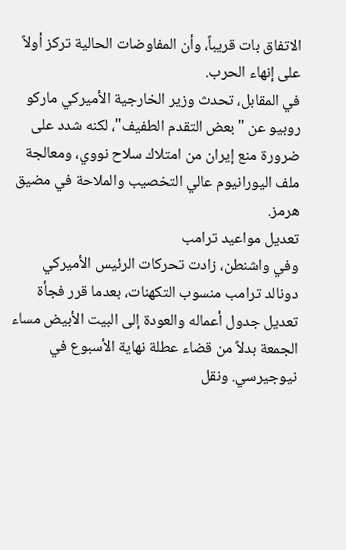الاتفاق بات قريباً، وأن المفاوضات الحالية تركز أولاً على إنهاء الحرب.
في المقابل، تحدث وزير الخارجية الأميركي ماركو روبيو عن "بعض التقدم الطفيف"، لكنه شدد على ضرورة منع إيران من امتلاك سلاح نووي، ومعالجة ملف اليورانيوم عالي التخصيب والملاحة في مضيق هرمز.
تعديل مواعيد ترامب
وفي واشنطن، زادت تحركات الرئيس الأميركي دونالد ترامب منسوب التكهنات، بعدما قرر فجأة تعديل جدول أعماله والعودة إلى البيت الأبيض مساء الجمعة بدلاً من قضاء عطلة نهاية الأسبوع في نيوجيرسي. ونقل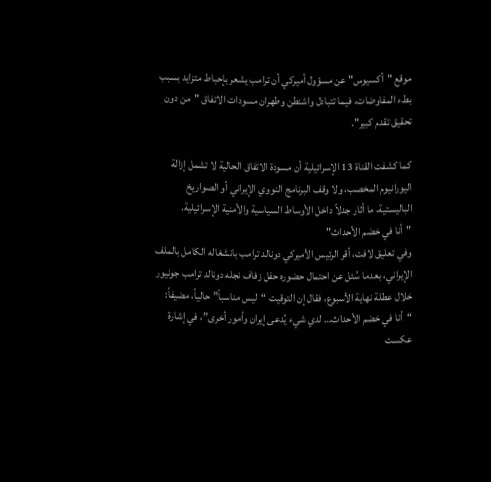موقع "أكسيوس" عن مسؤول أميركي أن ترامب يشعر بإحباط متزايد بسبب بطء المفاوضات، فيما تتبادل واشنطن وطهران مسودات الاتفاق "من دون تحقيق تقدم كبير".

كما كشفت القناة 13 الإسرائيلية أن مسودة الاتفاق الحالية لا تشمل إزالة اليورانيوم المخصب، ولا وقف البرنامج النووي الإيراني أو الصواريخ الباليستية، ما أثار جدلاً داخل الأوساط السياسية والأمنية الإسرائيلية.
"أنا في خضم الأحداث"
وفي تعليق لافت، أقر الرئيس الأميركي دونالد ترامب بانشغاله الكامل بالملف الإيراني، بعدما سُئل عن احتمال حضوره حفل زفاف نجله دونالد ترامب جونيور خلال عطلة نهاية الأسبوع، فقال إن التوقيت “ليس مناسباً” حالياً، مضيفاً: “أنا في خضم الأحداث… لدي شيء يُدعى إيران وأمور أخرى”، في إشارة عكست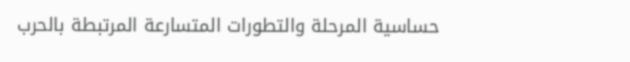حساسية المرحلة والتطورات المتسارعة المرتبطة بالحرب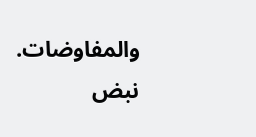والمفاوضات.
نبض